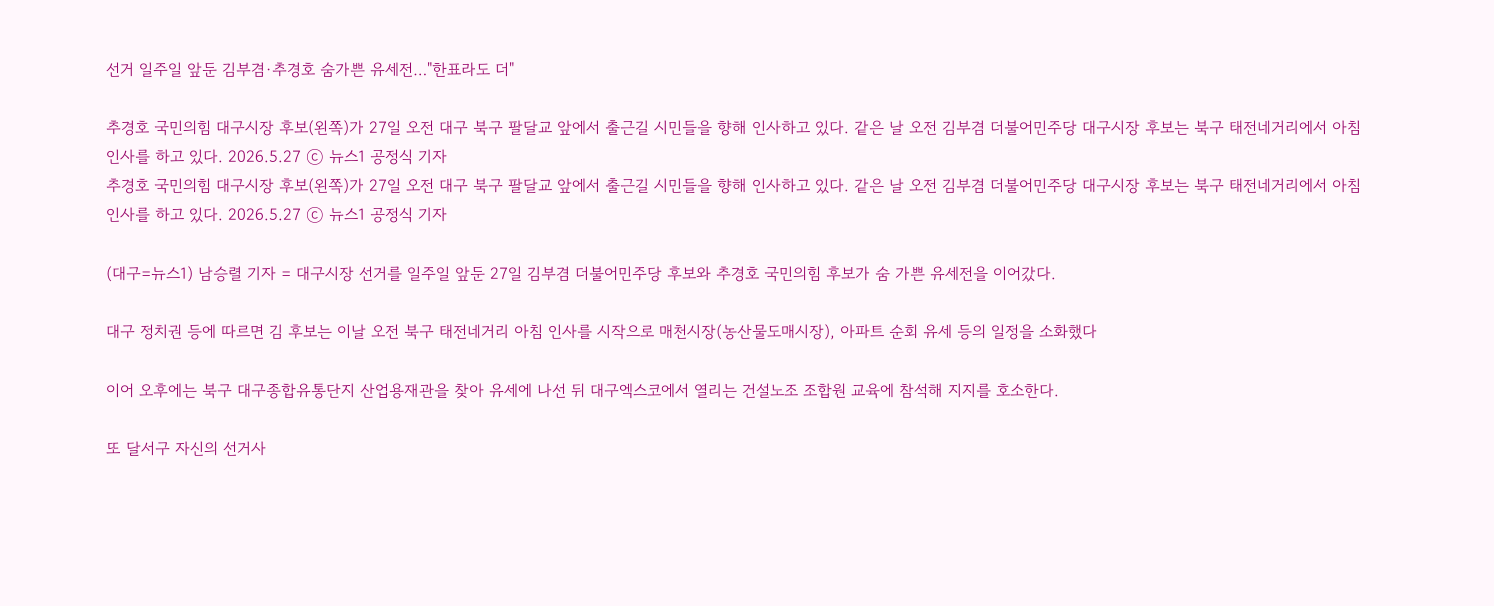선거 일주일 앞둔 김부겸·추경호 숨가쁜 유세전…"한표라도 더"

추경호 국민의힘 대구시장 후보(왼쪽)가 27일 오전 대구 북구 팔달교 앞에서 출근길 시민들을 향해 인사하고 있다. 같은 날 오전 김부겸 더불어민주당 대구시장 후보는 북구 태전네거리에서 아침 인사를 하고 있다. 2026.5.27 ⓒ 뉴스1 공정식 기자
추경호 국민의힘 대구시장 후보(왼쪽)가 27일 오전 대구 북구 팔달교 앞에서 출근길 시민들을 향해 인사하고 있다. 같은 날 오전 김부겸 더불어민주당 대구시장 후보는 북구 태전네거리에서 아침 인사를 하고 있다. 2026.5.27 ⓒ 뉴스1 공정식 기자

(대구=뉴스1) 남승렬 기자 = 대구시장 선거를 일주일 앞둔 27일 김부겸 더불어민주당 후보와 추경호 국민의힘 후보가 숨 가쁜 유세전을 이어갔다.

대구 정치권 등에 따르면 김 후보는 이날 오전 북구 태전네거리 아침 인사를 시작으로 매천시장(농산물도매시장), 아파트 순회 유세 등의 일정을 소화했다

이어 오후에는 북구 대구종합유통단지 산업용재관을 찾아 유세에 나선 뒤 대구엑스코에서 열리는 건설노조 조합원 교육에 참석해 지지를 호소한다.

또 달서구 자신의 선거사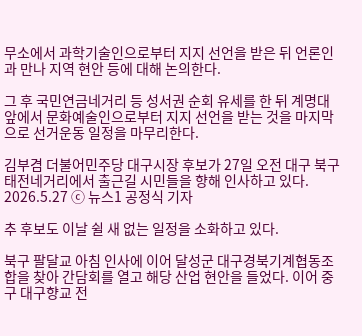무소에서 과학기술인으로부터 지지 선언을 받은 뒤 언론인과 만나 지역 현안 등에 대해 논의한다.

그 후 국민연금네거리 등 성서권 순회 유세를 한 뒤 계명대 앞에서 문화예술인으로부터 지지 선언을 받는 것을 마지막으로 선거운동 일정을 마무리한다.

김부겸 더불어민주당 대구시장 후보가 27일 오전 대구 북구 태전네거리에서 출근길 시민들을 향해 인사하고 있다. 2026.5.27 ⓒ 뉴스1 공정식 기자

추 후보도 이날 쉴 새 없는 일정을 소화하고 있다.

북구 팔달교 아침 인사에 이어 달성군 대구경북기계협동조합을 찾아 간담회를 열고 해당 산업 현안을 들었다. 이어 중구 대구향교 전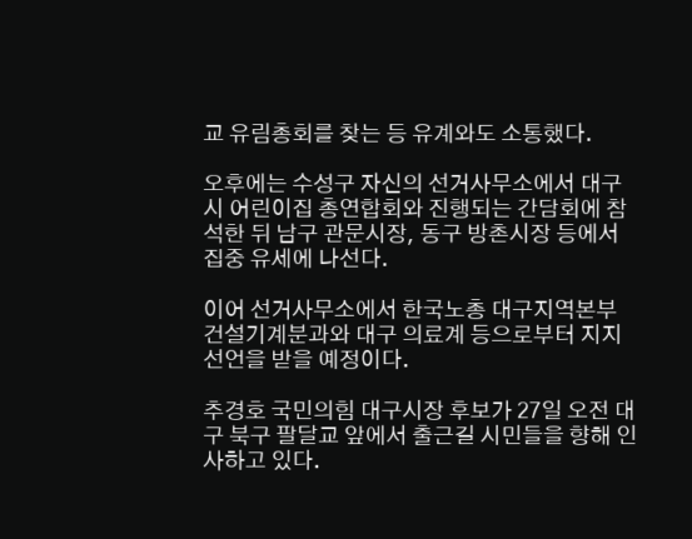교 유림총회를 찾는 등 유계와도 소통했다.

오후에는 수성구 자신의 선거사무소에서 대구시 어린이집 총연합회와 진행되는 간담회에 참석한 뒤 남구 관문시장, 동구 방촌시장 등에서 집중 유세에 나선다.

이어 선거사무소에서 한국노총 대구지역본부 건설기계분과와 대구 의료계 등으로부터 지지 선언을 받을 예정이다.

추경호 국민의힘 대구시장 후보가 27일 오전 대구 북구 팔달교 앞에서 출근길 시민들을 향해 인사하고 있다.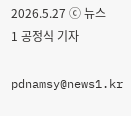2026.5.27 ⓒ 뉴스1 공정식 기자

pdnamsy@news1.kr